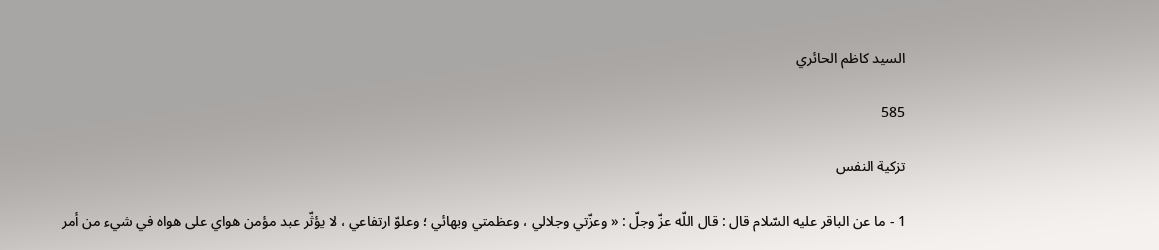السيد كاظم الحائري

585

تزكية النفس

1 - ما عن الباقر عليه السّلام قال : قال اللّه عزّ وجلّ : « وعزّتي وجلالي ، وعظمتي وبهائي ؛ وعلوّ ارتفاعي ، لا يؤثّر عبد مؤمن هواي على هواه في شيء من أمر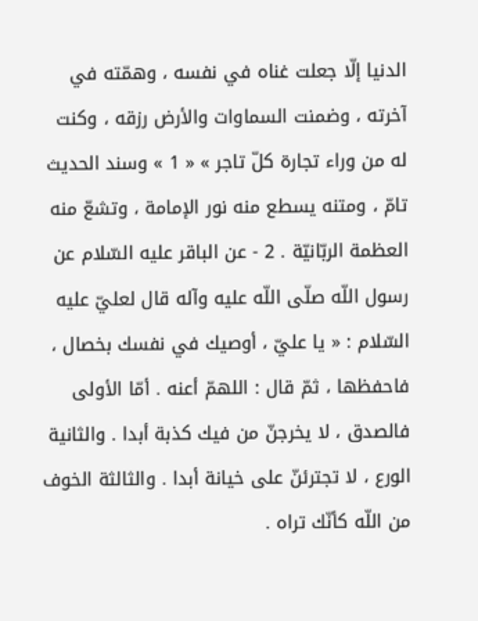الدنيا إلّا جعلت غناه في نفسه ، وهمّته في آخرته ، وضمنت السماوات والأرض رزقه ، وكنت له من وراء تجارة كلّ تاجر » « 1 » وسند الحديث تامّ ، ومتنه يسطع منه نور الإمامة ، وتشعّ منه العظمة الربّانيّة . 2 - عن الباقر عليه السّلام عن رسول اللّه صلّى اللّه عليه وآله قال لعليّ عليه السّلام : « يا عليّ ، أوصيك في نفسك بخصال ، فاحفظها ، ثمّ قال : اللهمّ أعنه . أمّا الأولى فالصدق ، لا يخرجنّ من فيك كذبة أبدا . والثانية الورع ، لا تجترئنّ على خيانة أبدا . والثالثة الخوف من اللّه كأنّك تراه .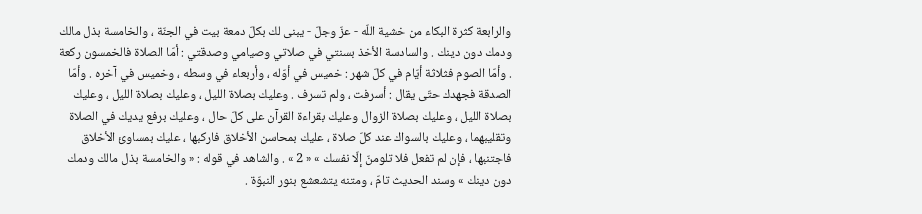والرابعة كثرة البكاء من خشية اللّه - عزّ وجلّ - يبنى لك بكلّ دمعة بيت في الجنّة ، والخامسة بذل مالك ودمك دون دينك . والسادسة الأخذ بسنتي في صلاتي وصيامي وصدقتي : أمّا الصلاة فالخمسون ركعة . وأمّا الصوم فثلاثة أيّام في كلّ شهر : خميس في أوّله ، وأربعاء في وسطه ، وخميس في آخره . وأمّا الصدقة فجهدك حتّى يقال : أسرفت ، ولم تسرف . وعليك بصلاة الليل ، وعليك بصلاة الليل ، وعليك بصلاة الليل ، وعليك بصلاة الزوال وعليك بقراءة القرآن على كلّ حال ، وعليك برفع يديك في الصلاة وتقليبهما ، وعليك بالسواك عند كلّ صلاة ، عليك بمحاسن الأخلاق فاركبها ، عليك بمساوئ الأخلاق فاجتنبها ، فإن لم تفعل فلا تلومنّ إلّا نفسك » « 2 » . والشاهد في قوله : « والخامسة بذل مالك ودمك دون دينك » وسند الحديث تامّ ، ومتنه يتشعشع بنور النبوّة .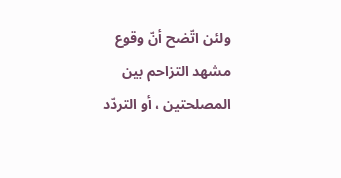ولئن اتّضح أنّ وقوع مشهد التزاحم بين المصلحتين ، أو التردّد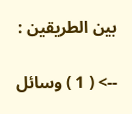بين الطريقين :

--> ( 1 ) وسائل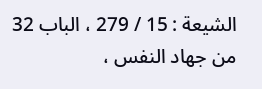الشيعة : 15 / 279 ، الباب 32 من جهاد النفس ،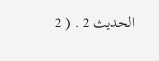الحديث 2 . ( 2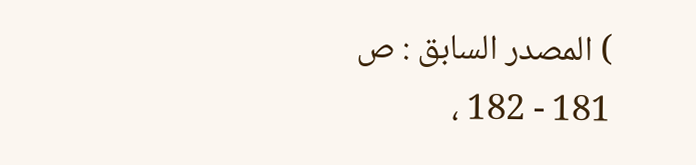) المصدر السابق : ص 181 - 182 ،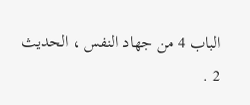الباب 4 من جهاد النفس ، الحديث 2 .